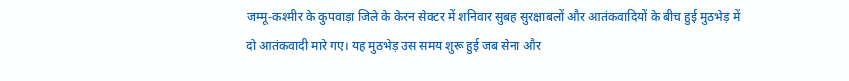जम्मू-कश्मीर के कुपवाड़ा जिले के केरन सेक्टर में शनिवार सुबह सुरक्षाबलों और आतंकवादियों के बीच हुई मुठभेड़ में दो आतंकवादी मारे गए। यह मुठभेड़ उस समय शुरू हुई जब सेना और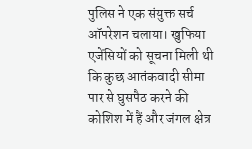पुलिस ने एक संयुक्त सर्च ऑपरेशन चलाया। खुफिया एजेंसियों को सूचना मिली थी कि कुछ आतंकवादी सीमा पार से घुसपैठ करने की कोशिश में हैं और जंगल क्षेत्र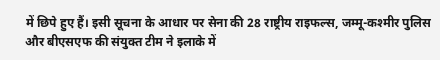में छिपे हुए हैं। इसी सूचना के आधार पर सेना की 28 राष्ट्रीय राइफल्स, जम्मू-कश्मीर पुलिस और बीएसएफ की संयुक्त टीम ने इलाके में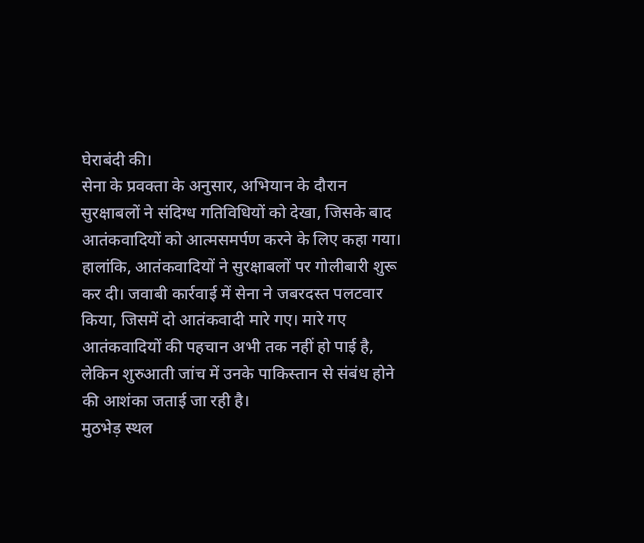घेराबंदी की।
सेना के प्रवक्ता के अनुसार, अभियान के दौरान सुरक्षाबलों ने संदिग्ध गतिविधियों को देखा, जिसके बाद आतंकवादियों को आत्मसमर्पण करने के लिए कहा गया। हालांकि, आतंकवादियों ने सुरक्षाबलों पर गोलीबारी शुरू कर दी। जवाबी कार्रवाई में सेना ने जबरदस्त पलटवार किया, जिसमें दो आतंकवादी मारे गए। मारे गए आतंकवादियों की पहचान अभी तक नहीं हो पाई है, लेकिन शुरुआती जांच में उनके पाकिस्तान से संबंध होने की आशंका जताई जा रही है।
मुठभेड़ स्थल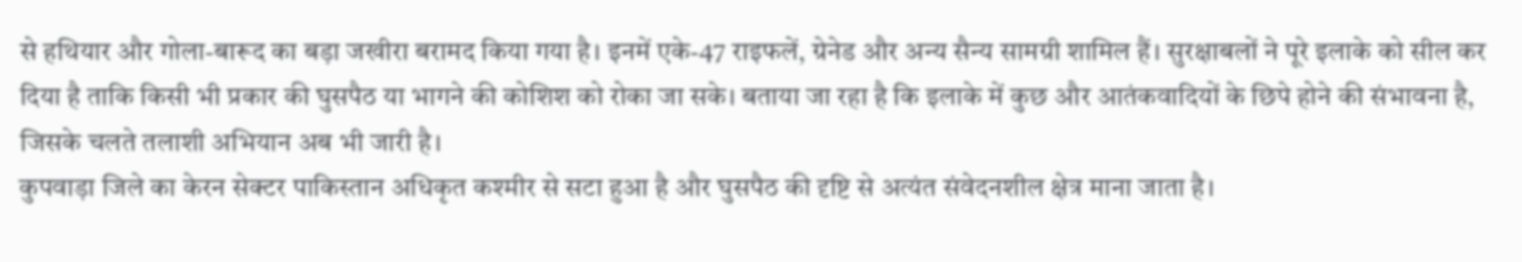से हथियार और गोला-बारूद का बड़ा जखीरा बरामद किया गया है। इनमें एके-47 राइफलें, ग्रेनेड और अन्य सैन्य सामग्री शामिल हैं। सुरक्षाबलों ने पूरे इलाके को सील कर दिया है ताकि किसी भी प्रकार की घुसपैठ या भागने की कोशिश को रोका जा सके। बताया जा रहा है कि इलाके में कुछ और आतंकवादियों के छिपे होने की संभावना है, जिसके चलते तलाशी अभियान अब भी जारी है।
कुपवाड़ा जिले का केरन सेक्टर पाकिस्तान अधिकृत कश्मीर से सटा हुआ है और घुसपैठ की दृष्टि से अत्यंत संवेदनशील क्षेत्र माना जाता है।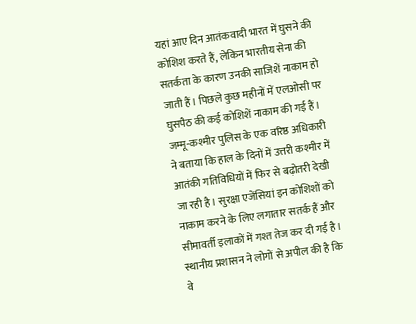यहां आए दिन आतंकवादी भारत में घुसने की कोशिश करते हैं, लेकिन भारतीय सेना की सतर्कता के कारण उनकी साजिशें नाकाम हो जाती हैं। पिछले कुछ महीनों में एलओसी पर घुसपैठ की कई कोशिशें नाकाम की गई हैं।
जम्मू-कश्मीर पुलिस के एक वरिष्ठ अधिकारी ने बताया कि हाल के दिनों में उत्तरी कश्मीर में आतंकी गतिविधियों में फिर से बढ़ोतरी देखी जा रही है। सुरक्षा एजेंसियां इन कोशिशों को नाकाम करने के लिए लगातार सतर्क हैं और सीमावर्ती इलाकों में गश्त तेज कर दी गई है।
स्थानीय प्रशासन ने लोगों से अपील की है कि वे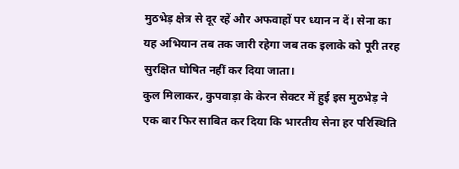मुठभेड़ क्षेत्र से दूर रहें और अफवाहों पर ध्यान न दें। सेना का यह अभियान तब तक जारी रहेगा जब तक इलाके को पूरी तरह सुरक्षित घोषित नहीं कर दिया जाता।
कुल मिलाकर, कुपवाड़ा के केरन सेक्टर में हुई इस मुठभेड़ ने एक बार फिर साबित कर दिया कि भारतीय सेना हर परिस्थिति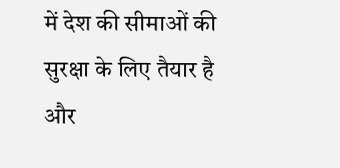में देश की सीमाओं की सुरक्षा के लिए तैयार है और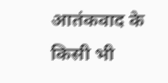आतंकवाद के किसी भी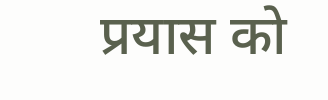प्रयास को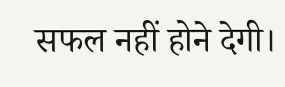सफल नहीं होने देगी।